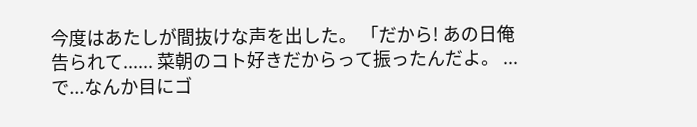今度はあたしが間抜けな声を出した。 「だから! あの日俺告られて...... 菜朝のコト好きだからって振ったんだよ。 ...で...なんか目にゴ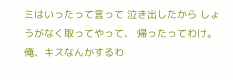ミはいったって言って 泣き出したから しょうがなく取ってやって、 帰ったってわけ。 俺、キスなんかするわ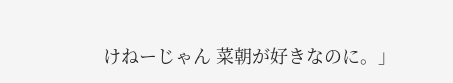けねーじゃん 菜朝が好きなのに。」